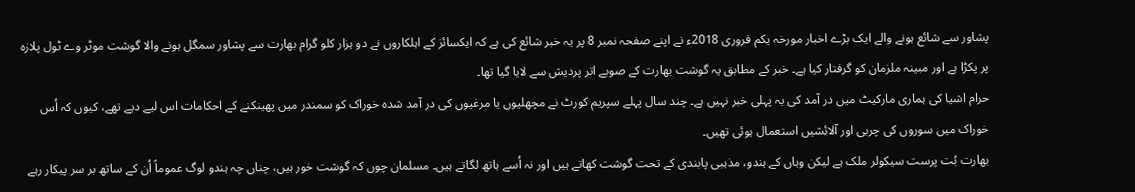پشاور سے شائع ہونے والے ایک بڑے اخبار مورخہ یکم فروری 2018ء نے اپنے صفحہ نمبر 8 پر یہ خبر شائع کی ہے کہ ایکسائز کے اہلکاروں نے دو ہزار کلو گرام بھارت سے پشاور سمگل ہونے والا گوشت موٹر وے ٹول پلازہ پر پکڑا ہے اور مبینہ ملزمان کو گرفتار کیا ہے۔ خبر کے مطابق یہ گوشت بھارت کے صوبے اتر پردیش سے لایا گیا تھا۔
حرام اشیا کی ہماری مارکیٹ میں در آمد کی یہ پہلی خبر نہیں ہے۔ چند سال پہلے سپریم کورٹ نے مچھلیوں یا مرغیوں کی در آمد شدہ خوراک کو سمندر میں پھینکنے کے احکامات اس لیے دیے تھے، کیوں کہ اُس خوراک میں سوروں کی چربی اور آلائشیں استعمال ہوئی تھیں۔
بھارت بُت پرست سیکولر ملک ہے لیکن وہاں کے ہندو، مذہبی پابندی کے تحت گوشت کھاتے ہیں اور نہ اُسے ہاتھ لگاتے ہیں۔ مسلمان چوں کہ گوشت خور ہیں، چناں چہ ہندو لوگ عموماً اُن کے ساتھ بر سر پیکار رہے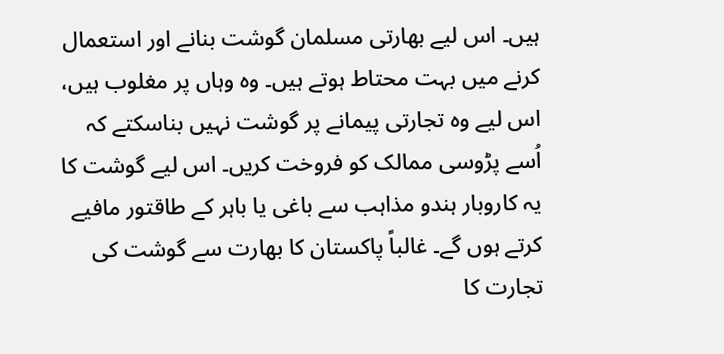ہیں۔ اس لیے بھارتی مسلمان گوشت بنانے اور استعمال کرنے میں بہت محتاط ہوتے ہیں۔ وہ وہاں پر مغلوب ہیں، اس لیے وہ تجارتی پیمانے پر گوشت نہیں بناسکتے کہ اُسے پڑوسی ممالک کو فروخت کریں۔ اس لیے گوشت کا یہ کاروبار ہندو مذاہب سے باغی یا باہر کے طاقتور مافیے کرتے ہوں گے۔ غالباً پاکستان کا بھارت سے گوشت کی تجارت کا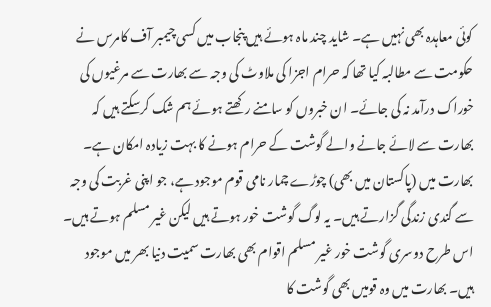کوئی معاہدہ بھی نہیں ہے۔ شاید چند ماہ ہوئے ہیں پنجاب میں کسی چیمبر آف کامرس نے حکومت سے مطالبہ کیا تھا کہ حرام اجزا کی ملاوٹ کی وجہ سے بھارت سے مرغیوں کی خوراک درآمد نہ کی جائے۔ ان خبروں کو سامنے رکھتے ہوئے ہم شک کرسکتے ہیں کہ بھارت سے لائے جانے والے گوشت کے حرام ہونے کا بہت زیادہ امکان ہے۔ بھارت میں (پاکستان میں بھی) چوڑے چمار نامی قوم موجود ہے، جو اپنی غربت کی وجہ سے گندی زندگی گزارتے ہیں۔ یہ لوگ گوشت خور ہوتے ہیں لیکن غیر مسلم ہوتے ہیں۔ اس طرح دوسری گوشت خور غیر مسلم اقوام بھی بھارت سمیت دنیا بھر میں موجود ہیں۔ بھارت میں وہ قومیں بھی گوشت کا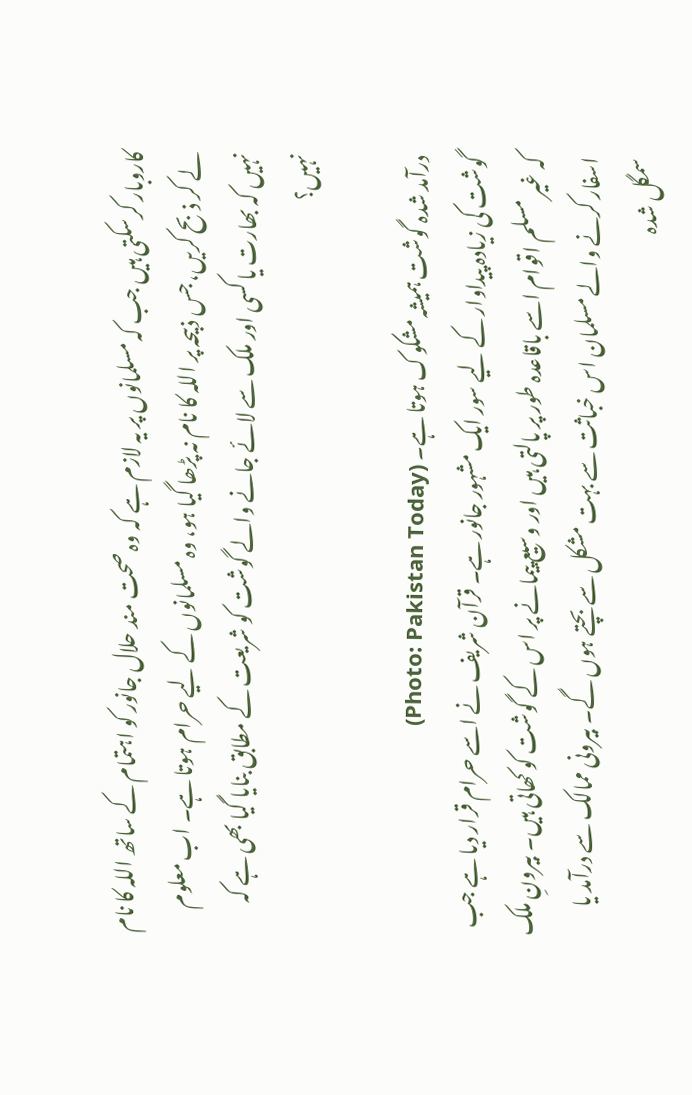کاروبار کرسکتی ہیں جب کہ مسلمانوں پر یہ لازم ہے کہ وہ صحت مند حلال جانور کو اہتمام کے ساتھ اللہ کا نام لے کر ذبح کریں، جس ذبیحہ پر اللہ کا نام نہ پڑھا گیا ہو، وہ مسلمانوں کے لیے حرام ہوتا ہے۔ اب معلوم نہیں کہ بھارت یا کسی اور ملک سے لائے جانے والے گوشت کو شریعت کے مطابق بنایا گیا بھی ہے کہ نہیں؟

درآمد شدہ گوشت ہمیشہ مشکوک ہوتا ہے۔ (Photo: Pakistan Today)
گوشت کی زیادہ پیداوار کے لیے سور ایک مشہور جانور ہے۔ قرآن شریف نے اسے حرام قرار دیا ہے جب کہ غیر مسلم اقوام اسے باقاعدہ طور پر پالتی ہیں اور وسیع پیمانے پر اس کے گوشت کو کھاتی ہیں۔ بیرونِ ملک اسفار کرنے والے مسلمان اس خباثت سے بہت مشکل سے بچتے ہوں گے۔ بیرونی ممالک سے درآمد یا سمگل شدہ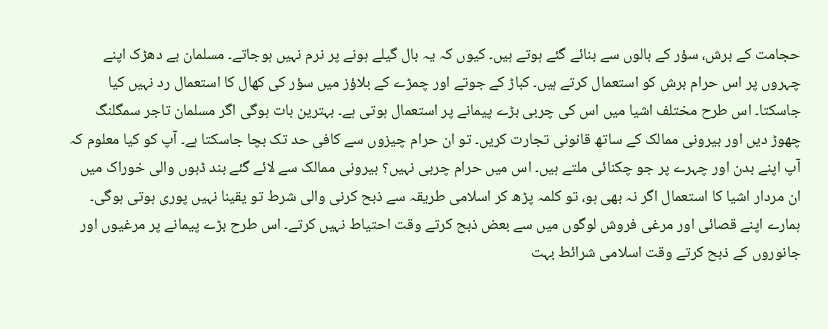حجامت کے برش، سؤر کے بالوں سے بنائے گئے ہوتے ہیں۔ کیوں کہ یہ بال گیلے ہونے پر نرم نہیں ہوجاتے۔ مسلمان بے دھڑک اپنے چہروں پر اس حرام برش کو استعمال کرتے ہیں۔ کباڑ کے جوتے اور چمڑے کے بلاؤز میں سؤر کی کھال کا استعمال رد نہیں کیا جاسکتا۔ اس طرح مختلف اشیا میں اس کی چربی بڑے پیمانے پر استعمال ہوتی ہے۔ بہترین بات ہوگی اگر مسلمان تاجر سمگلنگ چھوڑ دیں اور بیرونی ممالک کے ساتھ قانونی تجارت کریں۔ تو ان حرام چیزوں سے کافی حد تک بچا جاسکتا ہے۔ آپ کو کیا معلوم کہ آپ اپنے بدن اور چہرے پر جو چکنائی ملتے ہیں۔ اس میں حرام چربی نہیں؟ بیرونی ممالک سے لائے گئے بند ڈبوں والی خوراک میں ان مردار اشیا کا استعمال اگر نہ بھی ہو، تو کلمہ پڑھ کر اسلامی طریقہ سے ذبح کرنی والی شرط تو یقینا نہیں پوری ہوتی ہوگی۔
ہمارے اپنے قصائی اور مرغی فروش لوگوں میں سے بعض ذبح کرتے وقت احتیاط نہیں کرتے۔ اس طرح بڑے پیمانے پر مرغیوں اور جانوروں کے ذبح کرتے وقت اسلامی شرائط بہت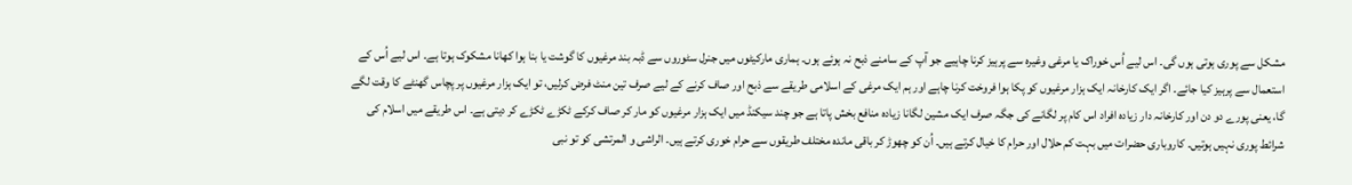مشکل سے پوری ہوتی ہوں گی۔ اس لیے اُس خوراک یا مرغی وغیرہ سے پرہیز کرنا چاہیے جو آپ کے سامنے ذبح نہ ہوئے ہوں۔ ہماری مارکیٹوں میں جنرل سٹوروں سے ڈبہ بند مرغیوں کا گوشت یا بنا ہوا کھانا مشکوک ہوتا ہے۔ اس لیے اُس کے استعمال سے پرہیز کیا جائے۔ اگر ایک کارخانہ ایک ہزار مرغیوں کو پکا ہوا فروخت کرنا چاہے اور ہم ایک مرغی کے اسلامی طریقے سے ذبح اور صاف کرنے کے لیے صرف تین منٹ فرض کرلیں، تو ایک ہزار مرغیوں پر پچاس گھنٹے کا وقت لگے گا، یعنی پورے دو دن اور کارخانہ دار زیادہ افراد اس کام پر لگانے کی جگہ صرف ایک مشین لگانا زیادہ منافع بخش پاتا ہے جو چند سیکنڈ میں ایک ہزار مرغیوں کو مار کر صاف کرکے ٹکڑے ٹکڑے کر دیتی ہے۔ اس طریقے میں اسلام کی شرائط پوری نہیں ہوتیں۔ کاروباری حضرات میں بہت کم حلال اور حرام کا خیال کرتے ہیں۔ اُن کو چھوڑ کر باقی ماندہ مختلف طریقوں سے حرام خوری کرتے ہیں۔ الراشی و المرتشی کو تو نبی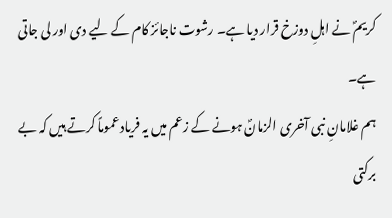کریمؐ نے اہلِ دوزخ قرار دیا ہے۔ رشوت ناجائز کام کے لیے دی اور لی جاتی ہے۔
ہم غلامانِ نبی آخری الزمانؐ ہونے کے زعم میں یہ فریاد عموماً کرتے ہیں کہ بے برکتی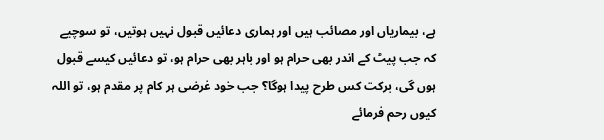ہے، بیماریاں اور مصائب ہیں اور ہماری دعائیں قبول نہیں ہوتیں، تو سوچیے کہ جب پیٹ کے اندر بھی حرام ہو اور باہر بھی حرام ہو، تو دعائیں کیسے قبول ہوں گی، برکت کس طرح پیدا ہوگا؟ جب خود غرضی ہر کام پر مقدم ہو، تو اللہ کیوں رحم فرمائے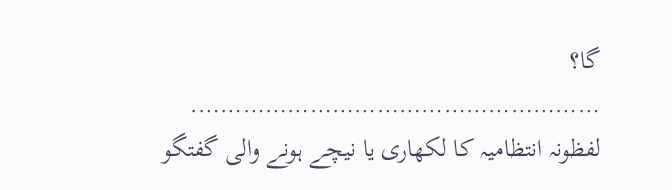گا؟
……………………………………………….
لفظونہ انتظامیہ کا لکھاری یا نیچے ہونے والی گفتگو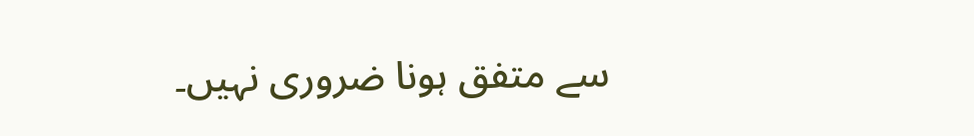سے متفق ہونا ضروری نہیں۔